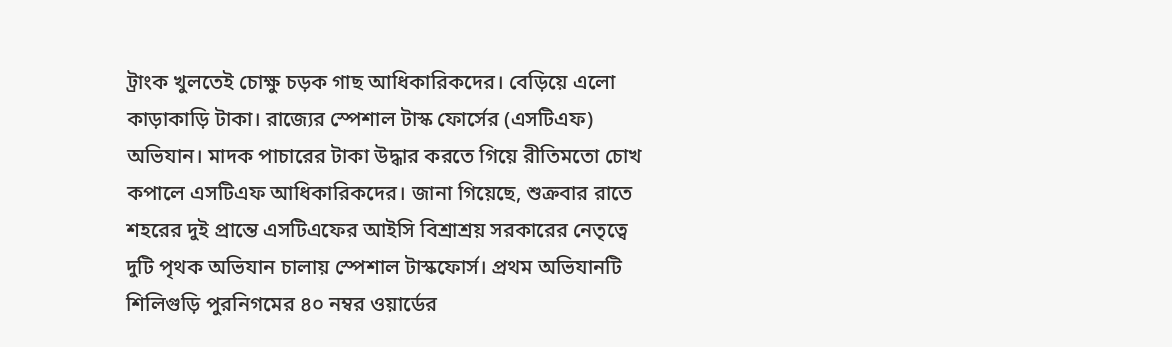ট্রাংক খুলতেই চোক্ষু চড়ক গাছ আধিকারিকদের। বেড়িয়ে এলো কাড়াকাড়ি টাকা। রাজ্যের স্পেশাল টাস্ক ফোর্সের (এসটিএফ) অভিযান। মাদক পাচারের টাকা উদ্ধার করতে গিয়ে রীতিমতো চোখ কপালে এসটিএফ আধিকারিকদের। জানা গিয়েছে, শুক্রবার রাতে শহরের দুই প্রান্তে এসটিএফের আইসি বিশ্রাশ্রয় সরকারের নেতৃত্বে দুটি পৃথক অভিযান চালায় স্পেশাল টাস্কফোর্স। প্রথম অভিযানটি শিলিগুড়ি পুরনিগমের ৪০ নম্বর ওয়ার্ডের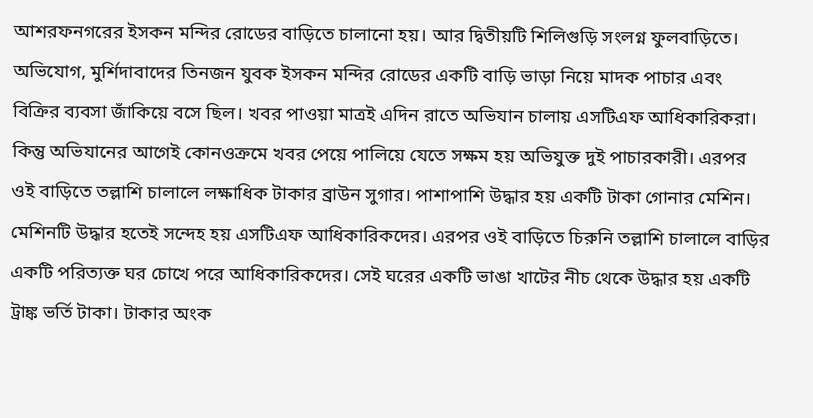আশরফনগরের ইসকন মন্দির রোডের বাড়িতে চালানো হয়। আর দ্বিতীয়টি শিলিগুড়ি সংলগ্ন ফুলবাড়িতে।
অভিযোগ, মুর্শিদাবাদের তিনজন যুবক ইসকন মন্দির রোডের একটি বাড়ি ভাড়া নিয়ে মাদক পাচার এবং বিক্রির ব্যবসা জাঁকিয়ে বসে ছিল। খবর পাওয়া মাত্রই এদিন রাতে অভিযান চালায় এসটিএফ আধিকারিকরা। কিন্তু অভিযানের আগেই কোনওক্রমে খবর পেয়ে পালিয়ে যেতে সক্ষম হয় অভিযুক্ত দুই পাচারকারী। এরপর ওই বাড়িতে তল্লাশি চালালে লক্ষাধিক টাকার ব্রাউন সুগার। পাশাপাশি উদ্ধার হয় একটি টাকা গোনার মেশিন। মেশিনটি উদ্ধার হতেই সন্দেহ হয় এসটিএফ আধিকারিকদের। এরপর ওই বাড়িতে চিরুনি তল্লাশি চালালে বাড়ির একটি পরিত্যক্ত ঘর চোখে পরে আধিকারিকদের। সেই ঘরের একটি ভাঙা খাটের নীচ থেকে উদ্ধার হয় একটি ট্রাঙ্ক ভর্তি টাকা। টাকার অংক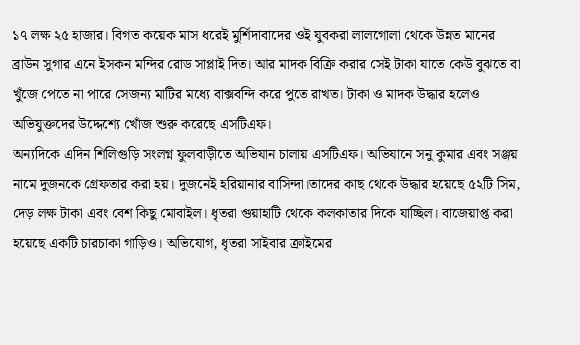১৭ লক্ষ ২৫ হাজার। বিগত কয়েক মাস ধরেই মুর্শিদাবাদের ওই যুবকরা লালগোলা থেকে উন্নত মানের ব্রাউন সুগার এনে ইসকন মন্দির রোড সাপ্লাই দিত। আর মাদক বিক্রি করার সেই টাকা যাতে কেউ বুঝতে বা খুঁজে পেতে না পারে সেজন্য মাটির মধ্যে বাক্সবন্দি করে পুতে রাখত। টাকা ও মাদক উদ্ধার হলেও অভিযুক্তদের উদ্দেশ্যে খোঁজ শুরু করেছে এসটিএফ।
অন্যদিকে এদিন শিলিগুড়ি সংলগ্ন ফুলবাড়ীতে অভিযান চালায় এসটিএফ। অভিযানে সনু কুমার এবং সঞ্জয় নামে দুজনকে গ্রেফতার করা হয়। দুজনেই হরিয়ানার বাসিন্দা।তাদের কাছ থেকে উদ্ধার হয়েছে ৫২টি সিম, দেড় লক্ষ টাকা এবং বেশ কিছু মোবাইল। ধৃতরা গুয়াহাটি থেকে কলকাতার দিকে যাচ্ছিল। বাজেয়াপ্ত করা হয়েছে একটি চারচাকা গাড়িও। অভিযোগ, ধৃতরা সাইবার ক্রাইমের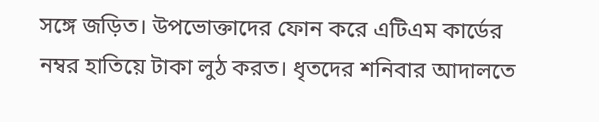সঙ্গে জড়িত। উপভোক্তাদের ফোন করে এটিএম কার্ডের নম্বর হাতিয়ে টাকা লুঠ করত। ধৃতদের শনিবার আদালতে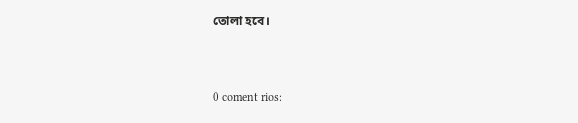তোলা হবে।



0 coment rios: